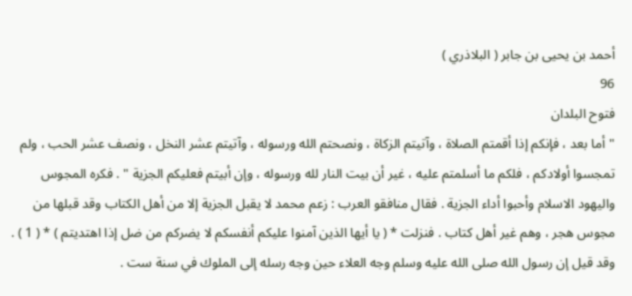أحمد بن يحيى بن جابر ( البلاذري )
96
فتوح البلدان
" أما بعد ، فإنكم إذا أقمتم الصلاة ، وآتيتم الزكاة ، ونصحتم الله ورسوله ، وآتيتم عشر النخل ، ونصف عشر الحب ، ولم تمجسوا أولادكم ، فلكم ما أسلمتم عليه ، غير أن بيت النار لله ورسوله ، وإن أبيتم فعليكم الجزية " . فكره المجوس واليهود الاسلام وأحبوا أداء الجزية . فقال منافقو العرب : زعم محمد لا يقبل الجزية إلا من أهل الكتاب وقد قبلها من مجوس هجر ، وهم غير أهل كتاب . فنزلت * ( يا أيها الذين آمنوا عليكم أنفسكم لا يضركم من ضل إذا اهتديتم ) * ( 1 ) . وقد قيل إن رسول الله صلى الله عليه وسلم وجه العلاء حين وجه رسله إلى الملوك في سنة ست .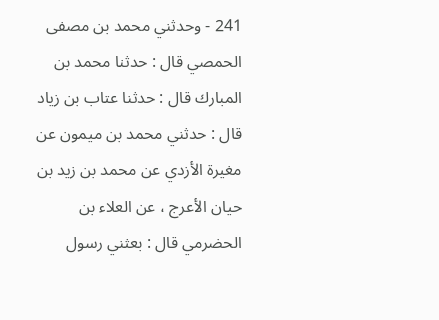241 - وحدثني محمد بن مصفى الحمصي قال : حدثنا محمد بن المبارك قال : حدثنا عتاب بن زياد قال : حدثني محمد بن ميمون عن مغيرة الأزدي عن محمد بن زيد بن حيان الأعرج ، عن العلاء بن الحضرمي قال : بعثني رسول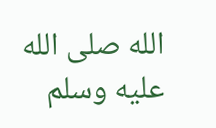الله صلى الله عليه وسلم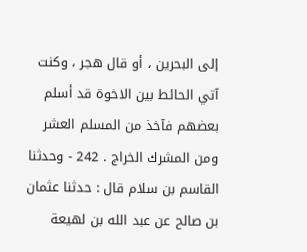إلى البحرين ، أو قال هجر ، وكنت آتي الحائط بين الاخوة قد أسلم بعضهم فآخذ من المسلم العشر ومن المشرك الخراج . 242 - وحدثنا القاسم بن سلام قال : حدثنا عثمان بن صالح عن عبد الله بن لهيعة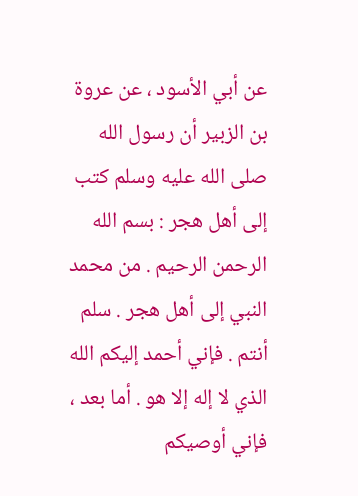عن أبي الأسود ، عن عروة بن الزبير أن رسول الله صلى الله عليه وسلم كتب إلى أهل هجر : بسم الله الرحمن الرحيم . من محمد النبي إلى أهل هجر . سلم أنتم . فإني أحمد إليكم الله الذي لا إله إلا هو . أما بعد ، فإني أوصيكم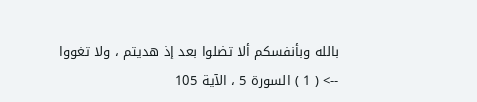بالله وبأنفسكم ألا تضلوا بعد إذ هديتم ، ولا تغووا
--> ( 1 ) السورة 5 ، الآية 105